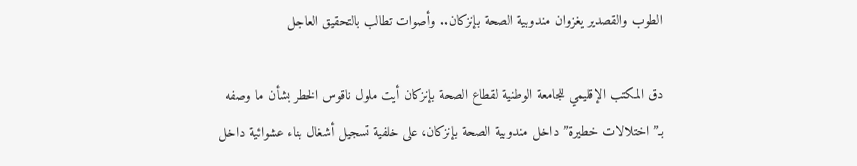الطوب والقصدير يغزوان مندوبية الصحة بإنزكان.. وأصوات تطالب بالتحقيق العاجل

دق المكتب الإقليمي للجامعة الوطنية لقطاع الصحة بإنزكان أيت ملول ناقوس الخطر بشأن ما وصفه بـ”اختلالات خطيرة” داخل مندوبية الصحة بإنزكان، على خلفية تسجيل أشغال بناء عشوائية داخل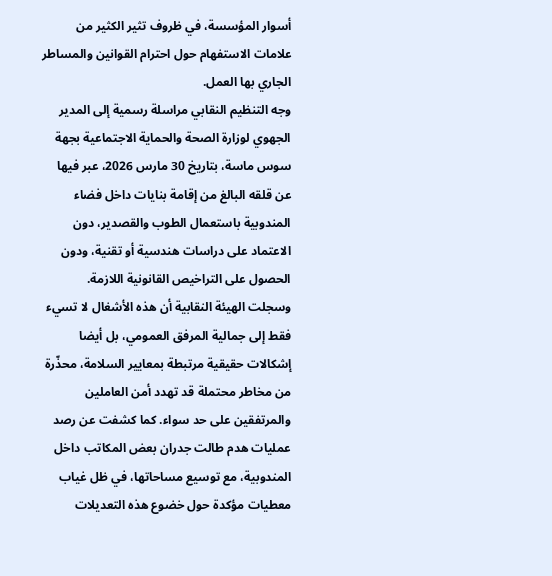أسوار المؤسسة، في ظروف تثير الكثير من علامات الاستفهام حول احترام القوانين والمساطر الجاري بها العمل.
وجه التنظيم النقابي مراسلة رسمية إلى المدير الجهوي لوزارة الصحة والحماية الاجتماعية بجهة سوس ماسة، بتاريخ 30 مارس 2026، عبر فيها عن قلقه البالغ من إقامة بنايات داخل فضاء المندوبية باستعمال الطوب والقصدير، دون الاعتماد على دراسات هندسية أو تقنية، ودون الحصول على التراخيص القانونية اللازمة.
وسجلت الهيئة النقابية أن هذه الأشغال لا تسيء فقط إلى جمالية المرفق العمومي، بل أيضا إشكالات حقيقية مرتبطة بمعايير السلامة، محذّرة من مخاطر محتملة قد تهدد أمن العاملين والمرتفقين على حد سواء. كما كشفت عن رصد عمليات هدم طالت جدران بعض المكاتب داخل المندوبية، مع توسيع مساحاتها، في ظل غياب معطيات مؤكدة حول خضوع هذه التعديلات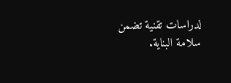لدراسات تقنية تضمن سلامة البناية.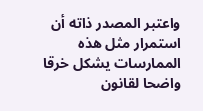واعتبر المصدر ذاته أن استمرار مثل هذه الممارسات يشكل خرقا واضحا لقانون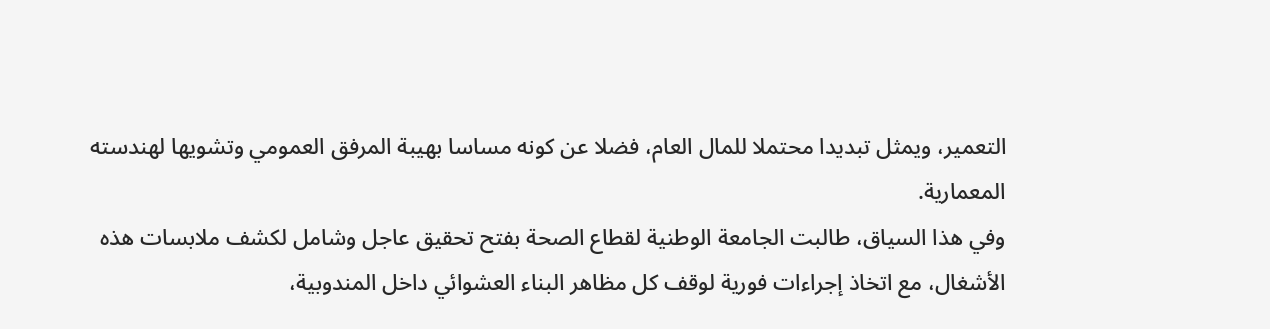التعمير، ويمثل تبديدا محتملا للمال العام، فضلا عن كونه مساسا بهيبة المرفق العمومي وتشويها لهندسته المعمارية.
وفي هذا السياق، طالبت الجامعة الوطنية لقطاع الصحة بفتح تحقيق عاجل وشامل لكشف ملابسات هذه الأشغال، مع اتخاذ إجراءات فورية لوقف كل مظاهر البناء العشوائي داخل المندوبية،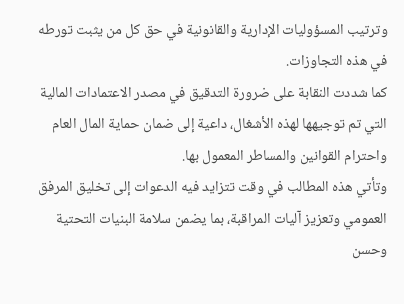وترتيب المسؤوليات الإدارية والقانونية في حق كل من يثبت تورطه في هذه التجاوزات.
كما شددت النقابة على ضرورة التدقيق في مصدر الاعتمادات المالية التي تم توجيهها لهذه الأشغال، داعية إلى ضمان حماية المال العام واحترام القوانين والمساطر المعمول بها.
وتأتي هذه المطالب في وقت تتزايد فيه الدعوات إلى تخليق المرفق العمومي وتعزيز آليات المراقبة، بما يضمن سلامة البنيات التحتية وحسن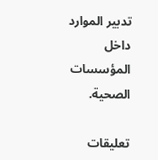تدبير الموارد داخل المؤسسات الصحية.

تعليقات